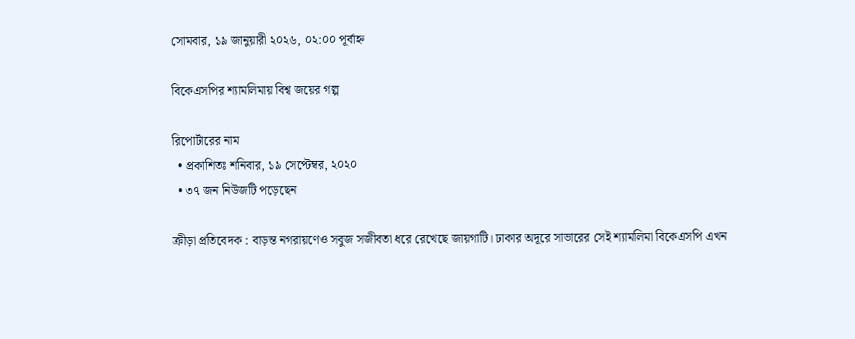সোমবার, ১৯ জানুয়ারী ২০২৬, ০২:০০ পূর্বাহ্ন

বিকেএসপির শ্যামলিমায় বিশ্ব জয়ের গল্প

রিপোর্টারের নাম
  • প্রকাশিতঃ শনিবার, ১৯ সেপ্টেম্বর, ২০২০
  • ৩৭ জন নিউজটি পড়েছেন

ক্রীড়া প্রতিবেদক : বাড়ন্ত নগরায়ণেও সবুজ সজীবতা ধরে রেখেছে জায়গাটি। ঢাকার অদূরে সাভারের সেই শ্যামলিমা বিকেএসপি এখন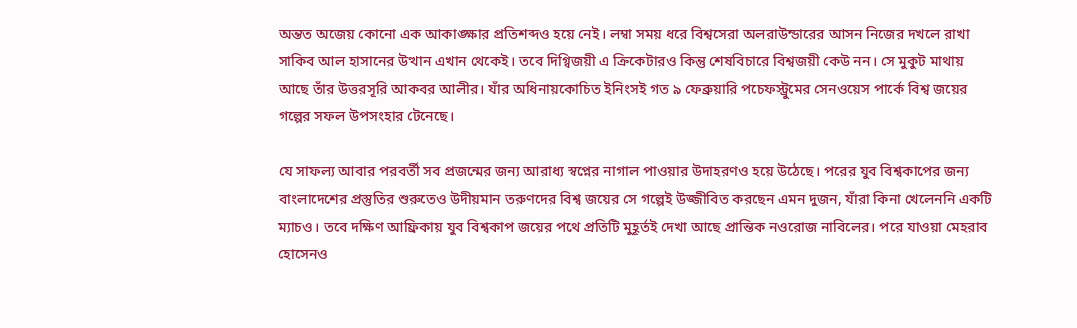অন্তত অজেয় কোনো এক আকাঙ্ক্ষার প্রতিশব্দও হয়ে নেই। লম্বা সময় ধরে বিশ্বসেরা অলরাউন্ডারের আসন নিজের দখলে রাখা সাকিব আল হাসানের উত্থান এখান থেকেই। তবে দিগ্বিজয়ী এ ক্রিকেটারও কিন্তু শেষবিচারে বিশ্বজয়ী কেউ নন। সে মুকুট মাথায় আছে তাঁর উত্তরসূরি আকবর আলীর। যাঁর অধিনায়কোচিত ইনিংসই গত ৯ ফেব্রুয়ারি পচেফস্ট্রুমের সেনওয়েস পার্কে বিশ্ব জয়ের গল্পের সফল উপসংহার টেনেছে।

যে সাফল্য আবার পরবর্তী সব প্রজন্মের জন্য আরাধ্য স্বপ্নের নাগাল পাওয়ার উদাহরণও হয়ে উঠেছে। পরের যুব বিশ্বকাপের জন্য বাংলাদেশের প্রস্তুতির শুরুতেও উদীয়মান তরুণদের বিশ্ব জয়ের সে গল্পেই উজ্জীবিত করছেন এমন দুজন, যাঁরা কিনা খেলেননি একটি ম্যাচও। তবে দক্ষিণ আফ্রিকায় যুব বিশ্বকাপ জয়ের পথে প্রতিটি মুহূর্তই দেখা আছে প্রান্তিক নওরোজ নাবিলের। পরে যাওয়া মেহরাব হোসেনও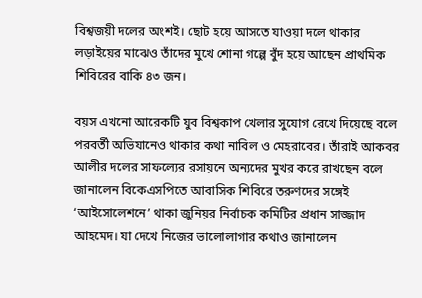বিশ্বজয়ী দলের অংশই। ছোট হয়ে আসতে যাওয়া দলে থাকার লড়াইয়ের মাঝেও তাঁদের মুখে শোনা গল্পে বুঁদ হয়ে আছেন প্রাথমিক শিবিরের বাকি ৪৩ জন।

বয়স এখনো আরেকটি যুব বিশ্বকাপ খেলার সুযোগ রেখে দিয়েছে বলে পরবর্তী অভিযানেও থাকার কথা নাবিল ও মেহরাবের। তাঁরাই আকবর আলীর দলের সাফল্যের রসায়নে অন্যদের মুখর করে রাখছেন বলে জানালেন বিকেএসপিতে আবাসিক শিবিরে তরুণদের সঙ্গেই ‘আইসোলেশনে’ থাকা জুনিয়র নির্বাচক কমিটির প্রধান সাজ্জাদ আহমেদ। যা দেখে নিজের ভালোলাগার কথাও জানালেন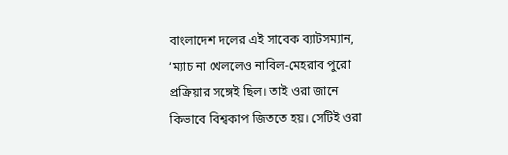বাংলাদেশ দলের এই সাবেক ব্যাটসম্যান, ‘ম্যাচ না খেললেও নাবিল-মেহরাব পুরো প্রক্রিয়ার সঙ্গেই ছিল। তাই ওরা জানে কিভাবে বিশ্বকাপ জিততে হয়। সেটিই ওরা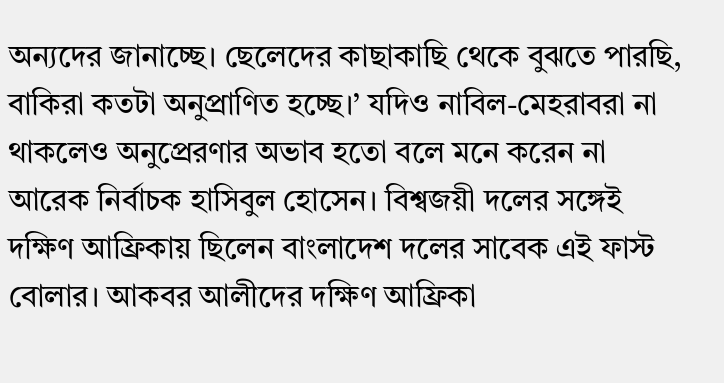অন্যদের জানাচ্ছে। ছেলেদের কাছাকাছি থেকে বুঝতে পারছি, বাকিরা কতটা অনুপ্রাণিত হচ্ছে।’ যদিও নাবিল-মেহরাবরা না থাকলেও অনুপ্রেরণার অভাব হতো বলে মনে করেন না আরেক নির্বাচক হাসিবুল হোসেন। বিশ্বজয়ী দলের সঙ্গেই দক্ষিণ আফ্রিকায় ছিলেন বাংলাদেশ দলের সাবেক এই ফাস্ট বোলার। আকবর আলীদের দক্ষিণ আফ্রিকা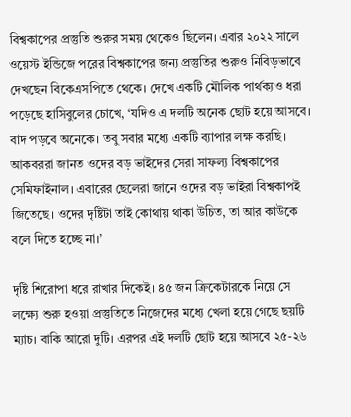বিশ্বকাপের প্রস্তুতি শুরুর সময় থেকেও ছিলেন। এবার ২০২২ সালে ওয়েস্ট ইন্ডিজে পরের বিশ্বকাপের জন্য প্রস্তুতির শুরুও নিবিড়ভাবে দেখছেন বিকেএসপিতে থেকে। দেখে একটি মৌলিক পার্থক্যও ধরা পড়েছে হাসিবুলের চোখে, ‘যদিও এ দলটি অনেক ছোট হয়ে আসবে। বাদ পড়বে অনেকে। তবু সবার মধ্যে একটি ব্যাপার লক্ষ করছি। আকবররা জানত ওদের বড় ভাইদের সেরা সাফল্য বিশ্বকাপের সেমিফাইনাল। এবারের ছেলেরা জানে ওদের বড় ভাইরা বিশ্বকাপই জিতেছে। ওদের দৃষ্টিটা তাই কোথায় থাকা উচিত, তা আর কাউকে বলে দিতে হচ্ছে না।’

দৃষ্টি শিরোপা ধরে রাখার দিকেই। ৪৫ জন ক্রিকেটারকে নিয়ে সে লক্ষ্যে শুরু হওয়া প্রস্তুতিতে নিজেদের মধ্যে খেলা হয়ে গেছে ছয়টি ম্যাচ। বাকি আরো দুটি। এরপর এই দলটি ছোট হয়ে আসবে ২৫-২৬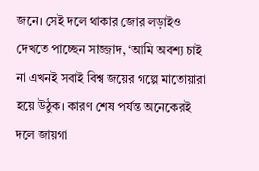জনে। সেই দলে থাকার জোর লড়াইও দেখতে পাচ্ছেন সাজ্জাদ, ‘আমি অবশ্য চাই না এখনই সবাই বিশ্ব জয়ের গল্পে মাতোয়ারা হয়ে উঠুক। কারণ শেষ পর্যন্ত অনেকেরই দলে জায়গা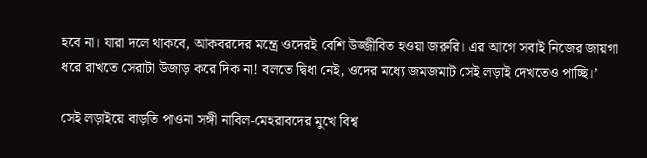হবে না। যারা দলে থাকবে, আকবরদের মন্ত্রে ওদেরই বেশি উজ্জীবিত হওয়া জরুরি। এর আগে সবাই নিজের জায়গা ধরে রাখতে সেরাটা উজাড় করে দিক না! বলতে দ্বিধা নেই, ওদের মধ্যে জমজমাট সেই লড়াই দেখতেও পাচ্ছি।’

সেই লড়াইয়ে বাড়তি পাওনা সঙ্গী নাবিল-মেহরাবদের মুখে বিশ্ব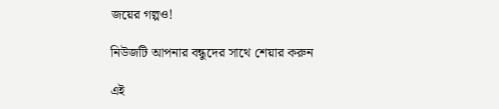জয়ের গল্পও!

নিউজটি আপনার বন্ধুদের সাথে শেয়ার করুন

এই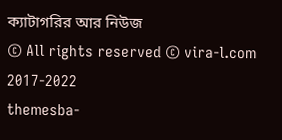ক্যাটাগরির আর নিউজ
© All rights reserved © vira-l.com 2017-2022
themesba-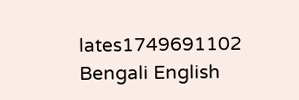lates1749691102
Bengali English